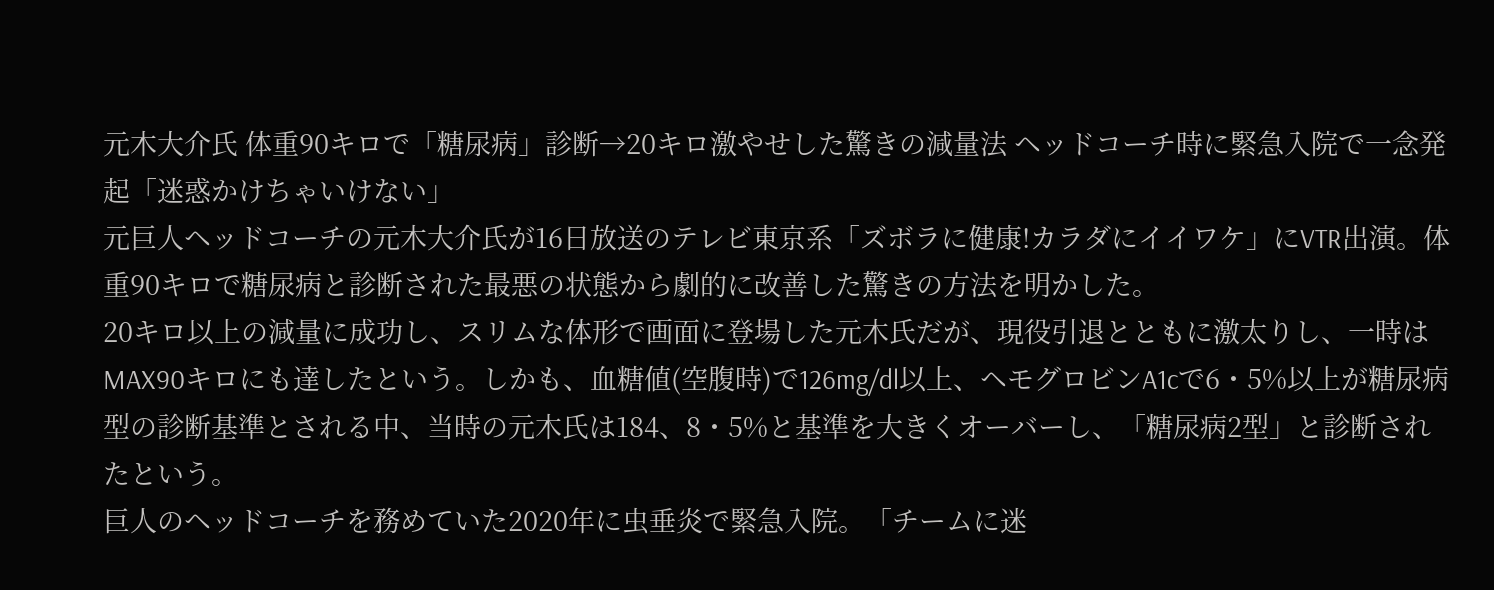元木大介氏 体重90キロで「糖尿病」診断→20キロ激やせした驚きの減量法 ヘッドコーチ時に緊急入院で一念発起「迷惑かけちゃいけない」
元巨人ヘッドコーチの元木大介氏が16日放送のテレビ東京系「ズボラに健康!カラダにイイワケ」にVTR出演。体重90キロで糖尿病と診断された最悪の状態から劇的に改善した驚きの方法を明かした。
20キロ以上の減量に成功し、スリムな体形で画面に登場した元木氏だが、現役引退とともに激太りし、一時はMAX90キロにも達したという。しかも、血糖値(空腹時)で126mg/dl以上、ヘモグロビンA1cで6・5%以上が糖尿病型の診断基準とされる中、当時の元木氏は184、8・5%と基準を大きくオーバーし、「糖尿病2型」と診断されたという。
巨人のヘッドコーチを務めていた2020年に虫垂炎で緊急入院。「チームに迷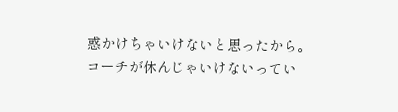惑かけちゃいけないと思ったから。コーチが休んじゃいけないってい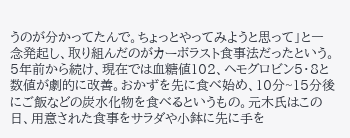うのが分かってたんで。ちょっとやってみようと思って」と一念発起し、取り組んだのがカーボラスト食事法だったという。
5年前から続け、現在では血糖値102、ヘモグロビン5・8と数値が劇的に改善。おかずを先に食べ始め、10分~15分後にご飯などの炭水化物を食べるというもの。元木氏はこの日、用意された食事をサラダや小鉢に先に手を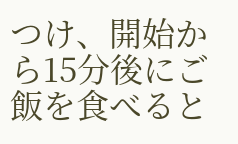つけ、開始から15分後にご飯を食べると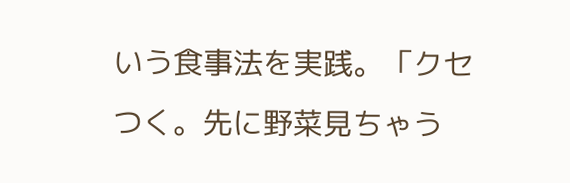いう食事法を実践。「クセつく。先に野菜見ちゃう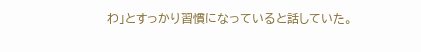わ」とすっかり習慣になっていると話していた。